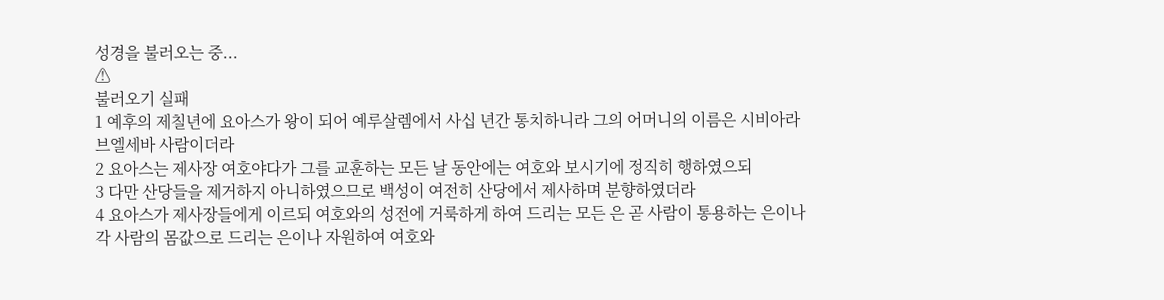성경을 불러오는 중...
⚠
불러오기 실패
1 예후의 제칠년에 요아스가 왕이 되어 예루살렘에서 사십 년간 통치하니라 그의 어머니의 이름은 시비아라 브엘세바 사람이더라
2 요아스는 제사장 여호야다가 그를 교훈하는 모든 날 동안에는 여호와 보시기에 정직히 행하였으되
3 다만 산당들을 제거하지 아니하였으므로 백성이 여전히 산당에서 제사하며 분향하였더라
4 요아스가 제사장들에게 이르되 여호와의 성전에 거룩하게 하여 드리는 모든 은 곧 사람이 통용하는 은이나 각 사람의 몸값으로 드리는 은이나 자원하여 여호와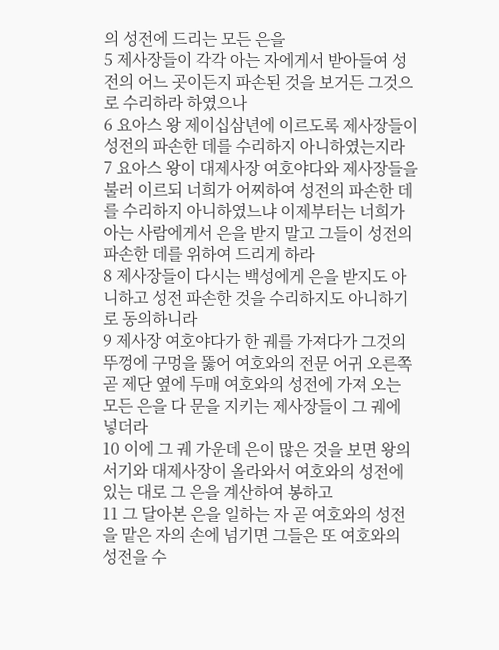의 성전에 드리는 모든 은을
5 제사장들이 각각 아는 자에게서 받아들여 성전의 어느 곳이든지 파손된 것을 보거든 그것으로 수리하라 하였으나
6 요아스 왕 제이십삼년에 이르도록 제사장들이 성전의 파손한 데를 수리하지 아니하였는지라
7 요아스 왕이 대제사장 여호야다와 제사장들을 불러 이르되 너희가 어찌하여 성전의 파손한 데를 수리하지 아니하였느냐 이제부터는 너희가 아는 사람에게서 은을 받지 말고 그들이 성전의 파손한 데를 위하여 드리게 하라
8 제사장들이 다시는 백성에게 은을 받지도 아니하고 성전 파손한 것을 수리하지도 아니하기로 동의하니라
9 제사장 여호야다가 한 궤를 가져다가 그것의 뚜껑에 구멍을 뚫어 여호와의 전문 어귀 오른쪽 곧 제단 옆에 두매 여호와의 성전에 가져 오는 모든 은을 다 문을 지키는 제사장들이 그 궤에 넣더라
10 이에 그 궤 가운데 은이 많은 것을 보면 왕의 서기와 대제사장이 올라와서 여호와의 성전에 있는 대로 그 은을 계산하여 봉하고
11 그 달아본 은을 일하는 자 곧 여호와의 성전을 맡은 자의 손에 넘기면 그들은 또 여호와의 성전을 수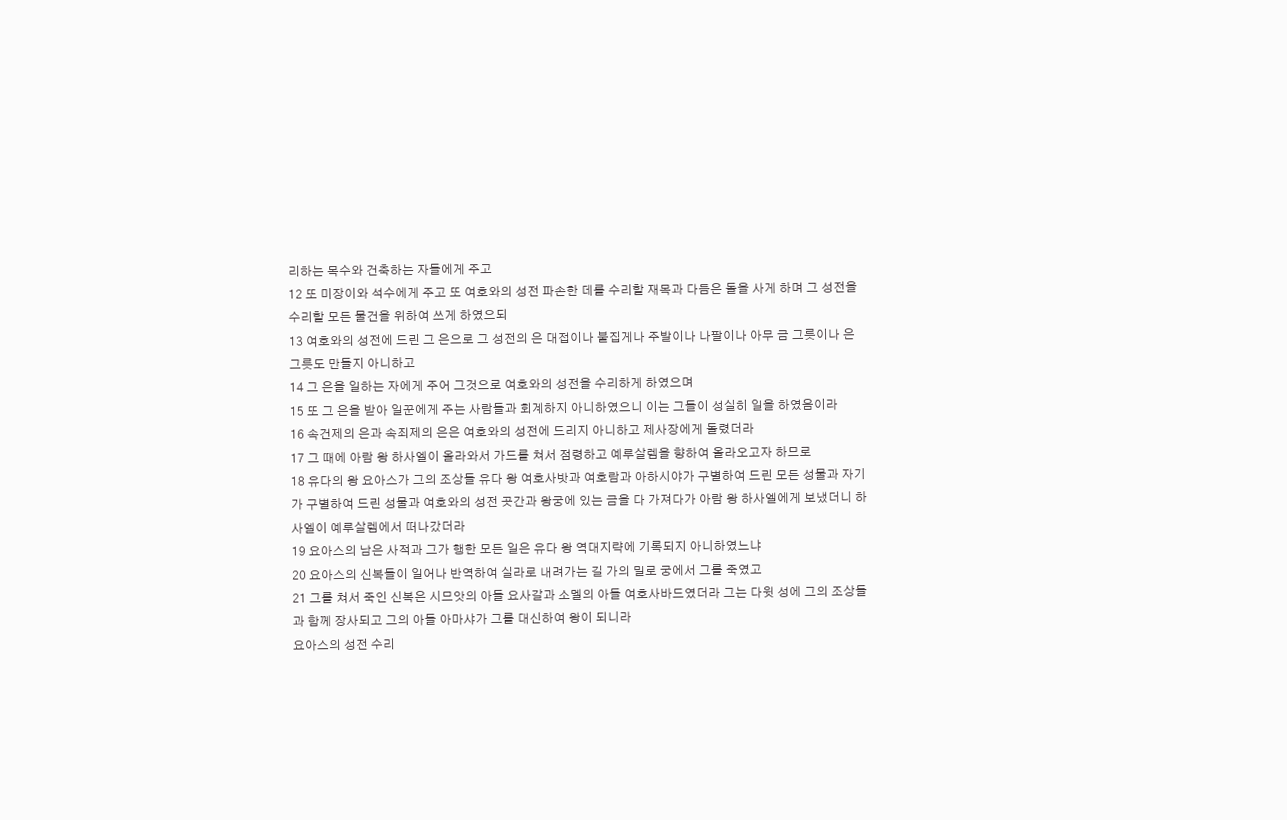리하는 목수와 건축하는 자들에게 주고
12 또 미장이와 석수에게 주고 또 여호와의 성전 파손한 데를 수리할 재목과 다듬은 돌을 사게 하며 그 성전을 수리할 모든 물건을 위하여 쓰게 하였으되
13 여호와의 성전에 드린 그 은으로 그 성전의 은 대접이나 불집게나 주발이나 나팔이나 아무 금 그릇이나 은 그릇도 만들지 아니하고
14 그 은을 일하는 자에게 주어 그것으로 여호와의 성전을 수리하게 하였으며
15 또 그 은을 받아 일꾼에게 주는 사람들과 회계하지 아니하였으니 이는 그들이 성실히 일을 하였음이라
16 속건제의 은과 속죄제의 은은 여호와의 성전에 드리지 아니하고 제사장에게 돌렸더라
17 그 때에 아람 왕 하사엘이 올라와서 가드를 쳐서 점령하고 예루살렘을 향하여 올라오고자 하므로
18 유다의 왕 요아스가 그의 조상들 유다 왕 여호사밧과 여호람과 아하시야가 구별하여 드린 모든 성물과 자기가 구별하여 드린 성물과 여호와의 성전 곳간과 왕궁에 있는 금을 다 가져다가 아람 왕 하사엘에게 보냈더니 하사엘이 예루살렘에서 떠나갔더라
19 요아스의 남은 사적과 그가 행한 모든 일은 유다 왕 역대지략에 기록되지 아니하였느냐
20 요아스의 신복들이 일어나 반역하여 실라로 내려가는 길 가의 밀로 궁에서 그를 죽였고
21 그를 쳐서 죽인 신복은 시므앗의 아들 요사갈과 소멜의 아들 여호사바드였더라 그는 다윗 성에 그의 조상들과 함께 장사되고 그의 아들 아마샤가 그를 대신하여 왕이 되니라
요아스의 성전 수리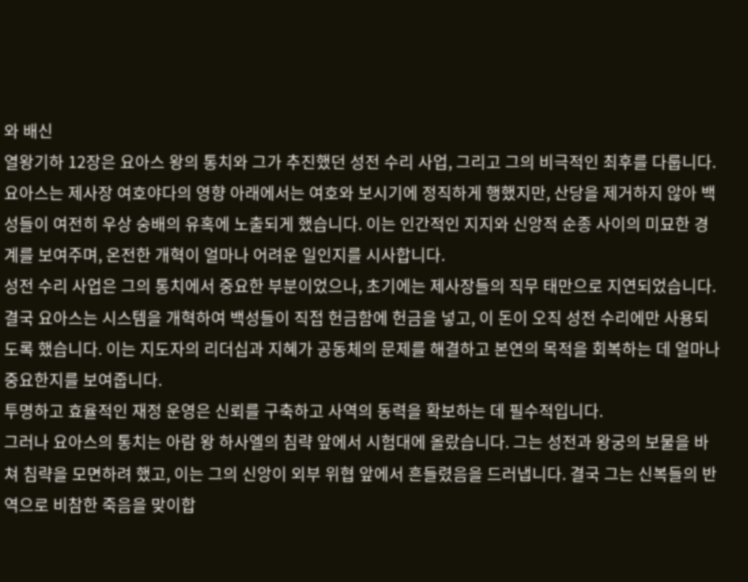와 배신
열왕기하 12장은 요아스 왕의 통치와 그가 추진했던 성전 수리 사업, 그리고 그의 비극적인 최후를 다룹니다. 요아스는 제사장 여호야다의 영향 아래에서는 여호와 보시기에 정직하게 행했지만, 산당을 제거하지 않아 백성들이 여전히 우상 숭배의 유혹에 노출되게 했습니다. 이는 인간적인 지지와 신앙적 순종 사이의 미묘한 경계를 보여주며, 온전한 개혁이 얼마나 어려운 일인지를 시사합니다.
성전 수리 사업은 그의 통치에서 중요한 부분이었으나, 초기에는 제사장들의 직무 태만으로 지연되었습니다. 결국 요아스는 시스템을 개혁하여 백성들이 직접 헌금함에 헌금을 넣고, 이 돈이 오직 성전 수리에만 사용되도록 했습니다. 이는 지도자의 리더십과 지혜가 공동체의 문제를 해결하고 본연의 목적을 회복하는 데 얼마나 중요한지를 보여줍니다.
투명하고 효율적인 재정 운영은 신뢰를 구축하고 사역의 동력을 확보하는 데 필수적입니다.
그러나 요아스의 통치는 아람 왕 하사엘의 침략 앞에서 시험대에 올랐습니다. 그는 성전과 왕궁의 보물을 바쳐 침략을 모면하려 했고, 이는 그의 신앙이 외부 위협 앞에서 흔들렸음을 드러냅니다. 결국 그는 신복들의 반역으로 비참한 죽음을 맞이합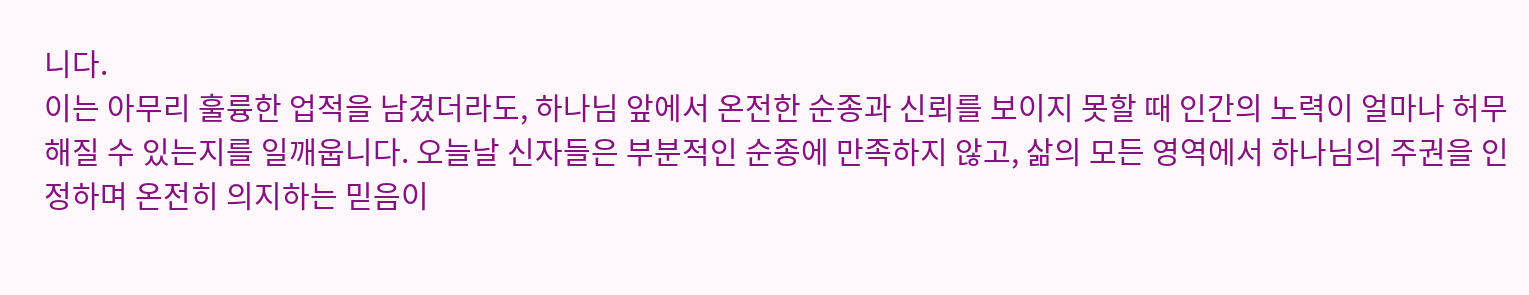니다.
이는 아무리 훌륭한 업적을 남겼더라도, 하나님 앞에서 온전한 순종과 신뢰를 보이지 못할 때 인간의 노력이 얼마나 허무해질 수 있는지를 일깨웁니다. 오늘날 신자들은 부분적인 순종에 만족하지 않고, 삶의 모든 영역에서 하나님의 주권을 인정하며 온전히 의지하는 믿음이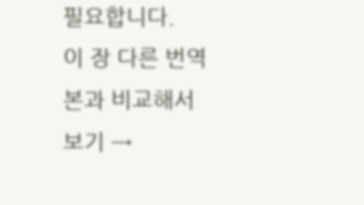필요합니다.
이 장 다른 번역본과 비교해서 보기 →